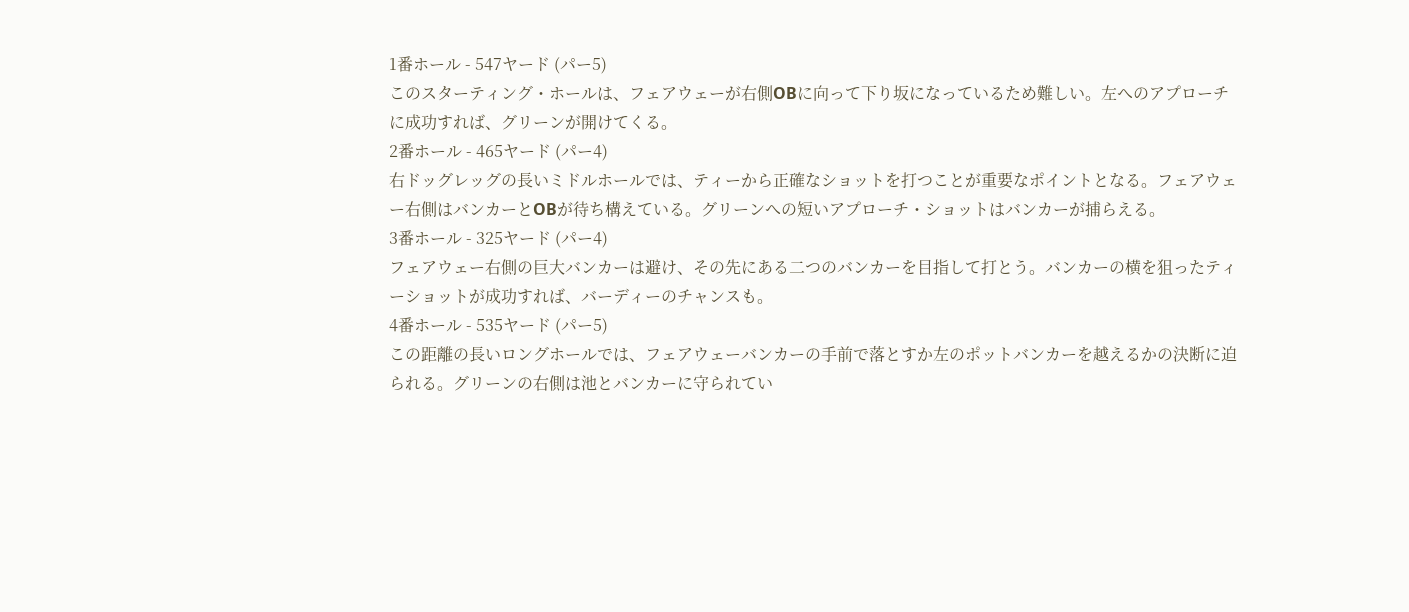1番ホール - 547ヤード (パー5)
このスターティング・ホールは、フェアウェーが右側OBに向って下り坂になっているため難しい。左へのアプローチに成功すれば、グリーンが開けてくる。
2番ホール - 465ヤード (パー4)
右ドッグレッグの長いミドルホールでは、ティーから正確なショットを打つことが重要なポイントとなる。フェアウェー右側はバンカーとOBが待ち構えている。グリーンへの短いアプローチ・ショットはバンカーが捕らえる。
3番ホール - 325ヤード (パー4)
フェアウェー右側の巨大バンカーは避け、その先にある二つのバンカーを目指して打とう。バンカーの横を狙ったティーショットが成功すれば、バーディーのチャンスも。
4番ホール - 535ヤード (パー5)
この距離の長いロングホールでは、フェアウェーバンカーの手前で落とすか左のポットバンカーを越えるかの決断に迫られる。グリーンの右側は池とバンカーに守られてい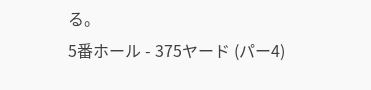る。
5番ホール - 375ヤード (パー4)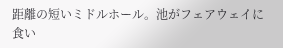距離の短いミドルホール。池がフェアウェイに食い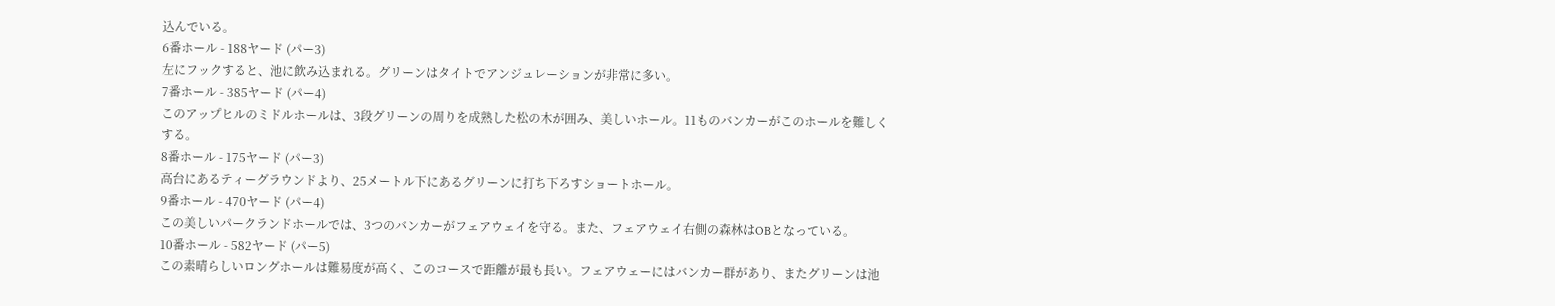込んでいる。
6番ホール - 188ヤード (パー3)
左にフックすると、池に飲み込まれる。グリーンはタイトでアンジュレーションが非常に多い。
7番ホール - 385ヤード (パー4)
このアップヒルのミドルホールは、3段グリーンの周りを成熟した松の木が囲み、美しいホール。11ものバンカーがこのホールを難しくする。
8番ホール - 175ヤード (パー3)
高台にあるティーグラウンドより、25メートル下にあるグリーンに打ち下ろすショートホール。
9番ホール - 470ヤード (パー4)
この美しいパークランドホールでは、3つのバンカーがフェアウェイを守る。また、フェアウェイ右側の森林はOBとなっている。
10番ホール - 582ヤード (パー5)
この素晴らしいロングホールは難易度が高く、このコースで距離が最も長い。フェアウェーにはバンカー群があり、またグリーンは池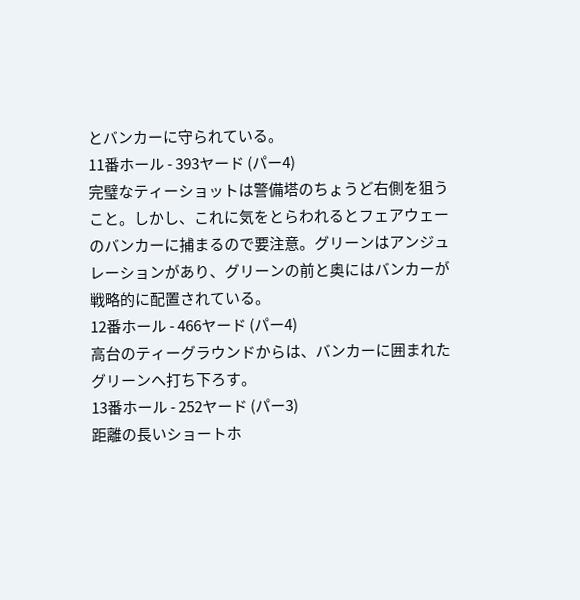とバンカーに守られている。
11番ホール - 393ヤード (パー4)
完璧なティーショットは警備塔のちょうど右側を狙うこと。しかし、これに気をとらわれるとフェアウェーのバンカーに捕まるので要注意。グリーンはアンジュレーションがあり、グリーンの前と奥にはバンカーが戦略的に配置されている。
12番ホール - 466ヤード (パー4)
高台のティーグラウンドからは、バンカーに囲まれたグリーンへ打ち下ろす。
13番ホール - 252ヤード (パー3)
距離の長いショートホ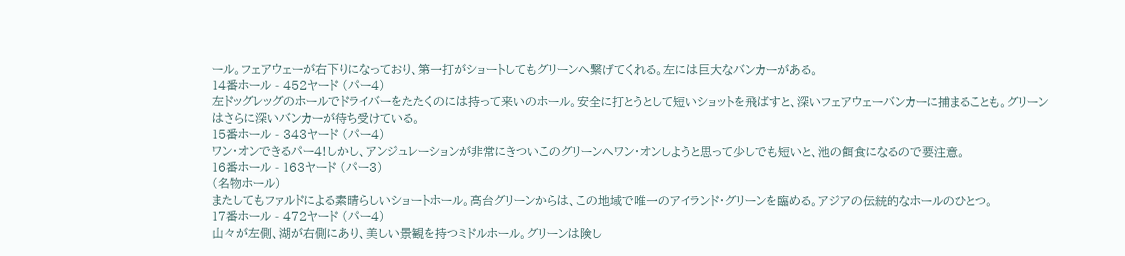ール。フェアウェーが右下りになっており、第一打がショートしてもグリーンへ繋げてくれる。左には巨大なバンカーがある。
14番ホール - 452ヤード (パー4)
左ドッグレッグのホールでドライバーをたたくのには持って来いのホール。安全に打とうとして短いショットを飛ばすと、深いフェアウェーバンカーに捕まることも。グリーンはさらに深いバンカーが待ち受けている。
15番ホール - 343ヤード (パー4)
ワン・オンできるパー4!しかし、アンジュレーションが非常にきついこのグリーンへワン・オンしようと思って少しでも短いと、池の餌食になるので要注意。
16番ホール - 163ヤード (パー3)
(名物ホール)
またしてもファルドによる素晴らしいショートホール。高台グリーンからは、この地域で唯一のアイランド・グリーンを臨める。アジアの伝統的なホールのひとつ。
17番ホール - 472ヤード (パー4)
山々が左側、湖が右側にあり、美しい景観を持つミドルホール。グリーンは険し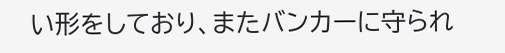い形をしており、またバンカーに守られ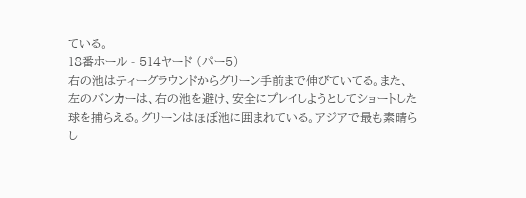ている。
18番ホール - 514ヤード (パー5)
右の池はティーグラウンドからグリーン手前まで伸びていてる。また、左のバンカーは、右の池を避け、安全にプレイしようとしてショートした球を捕らえる。グリーンはほぼ池に囲まれている。アジアで最も素晴らし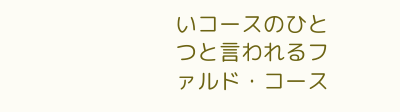いコースのひとつと言われるファルド・コース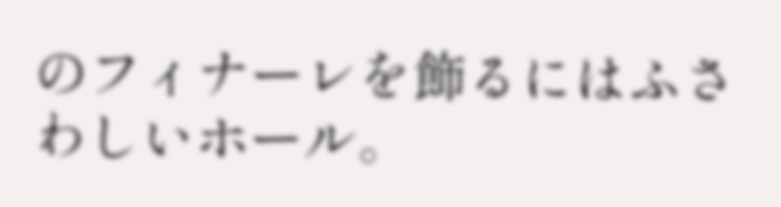のフィナーレを飾るにはふさわしいホール。